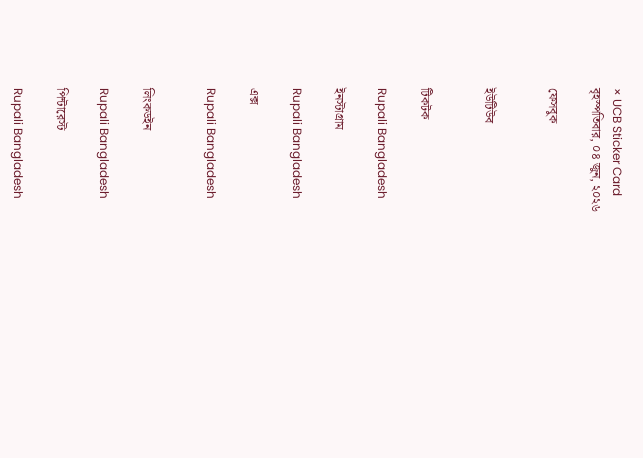× UCB Sticker Card
বৃহস্পতিবার, ০৪ জুন, ২০২৬

ফেসবুক


ইউটিউব


টিকটক

Rupali Bangladesh

ইনস্টাগ্রাম

Rupali Bangladesh

এক্স

Rupali Bangladesh


লিংকডইন

Rupali Bangladesh

পিন্টারেস্ট

Rupali Bangladesh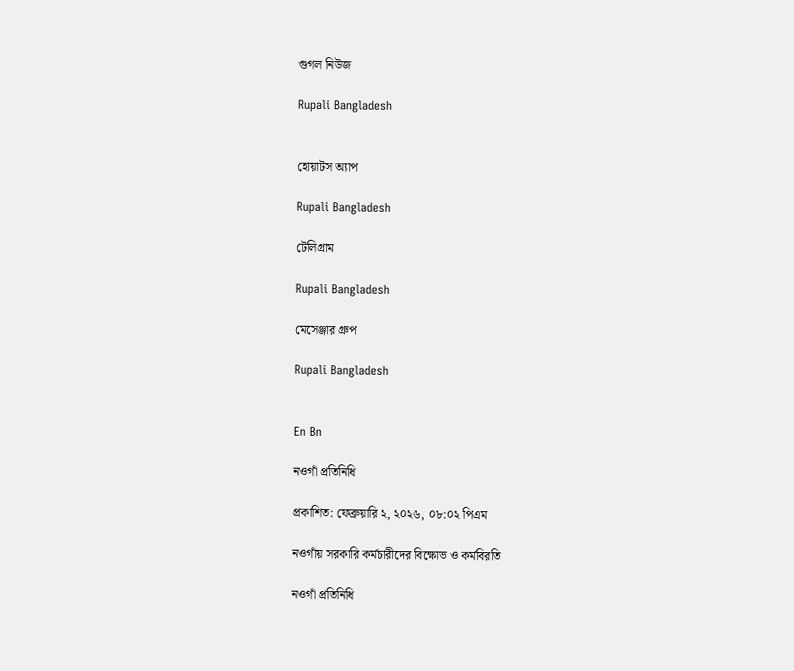গুগল নিউজ

Rupali Bangladesh


হোয়াটস অ্যাপ

Rupali Bangladesh

টেলিগ্রাম

Rupali Bangladesh

মেসেঞ্জার গ্রুপ

Rupali Bangladesh


En Bn

নওগাঁ প্রতিনিধি

প্রকাশিত: ফেব্রুয়ারি ২, ২০২৬, ০৮:০২ পিএম

নওগাঁয় সরকারি কর্মচারীদের বিক্ষোভ ও কর্মবিরতি

নওগাঁ প্রতিনিধি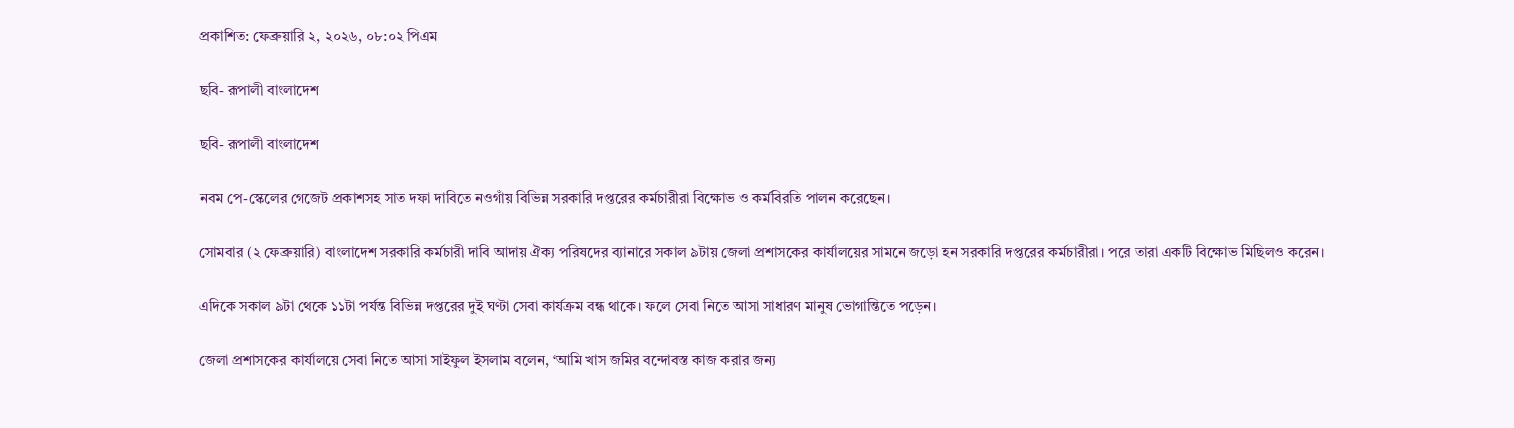প্রকাশিত: ফেব্রুয়ারি ২, ২০২৬, ০৮:০২ পিএম

ছবি- রূপালী বাংলাদেশ

ছবি- রূপালী বাংলাদেশ

নবম পে-স্কেলের গেজেট প্রকাশসহ সাত দফা দাবিতে নওগাঁয় বিভিন্ন সরকারি দপ্তরের কর্মচারীরা বিক্ষোভ ও কর্মবিরতি পালন করেছেন।

সোমবার (২ ফেব্রুয়ারি) বাংলাদেশ সরকারি কর্মচারী দাবি আদায় ঐক্য পরিষদের ব্যানারে সকাল ৯টায় জেলা প্রশাসকের কার্যালয়ের সামনে জড়ো হন সরকারি দপ্তরের কর্মচারীরা। পরে তারা একটি বিক্ষোভ মিছিলও করেন।

এদিকে সকাল ৯টা থেকে ১১টা পর্যন্ত বিভিন্ন দপ্তরের দুই ঘণ্টা সেবা কার্যক্রম বন্ধ থাকে। ফলে সেবা নিতে আসা সাধারণ মানুষ ভোগান্তিতে পড়েন।

জেলা প্রশাসকের কার্যালয়ে সেবা নিতে আসা সাইফুল ইসলাম বলেন, ‘আমি খাস জমির বন্দোবস্ত কাজ করার জন্য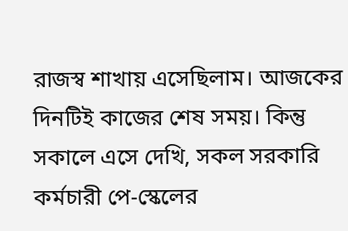রাজস্ব শাখায় এসেছিলাম। আজকের দিনটিই কাজের শেষ সময়। কিন্তু সকালে এসে দেখি, সকল সরকারি কর্মচারী পে-স্কেলের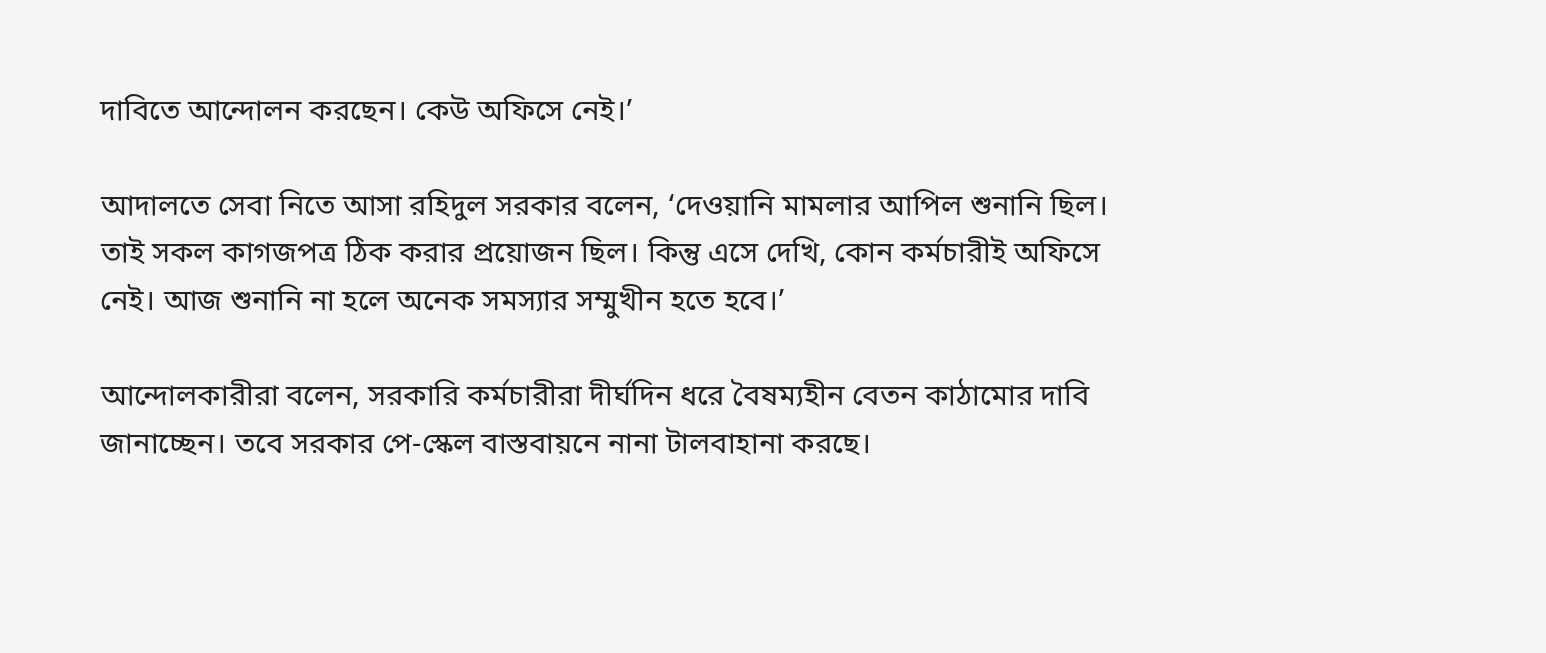দাবিতে আন্দোলন করছেন। কেউ অফিসে নেই।’

আদালতে সেবা নিতে আসা রহিদুল সরকার বলেন, ‘দেওয়ানি মামলার আপিল শুনানি ছিল। তাই সকল কাগজপত্র ঠিক করার প্রয়োজন ছিল। কিন্তু এসে দেখি, কোন কর্মচারীই অফিসে নেই। আজ শুনানি না হলে অনেক সমস্যার সম্মুখীন হতে হবে।’

আন্দোলকারীরা বলেন, সরকারি কর্মচারীরা দীর্ঘদিন ধরে বৈষম্যহীন বেতন কাঠামোর দাবি জানাচ্ছেন। তবে সরকার পে-স্কেল বাস্তবায়নে নানা টালবাহানা করছে।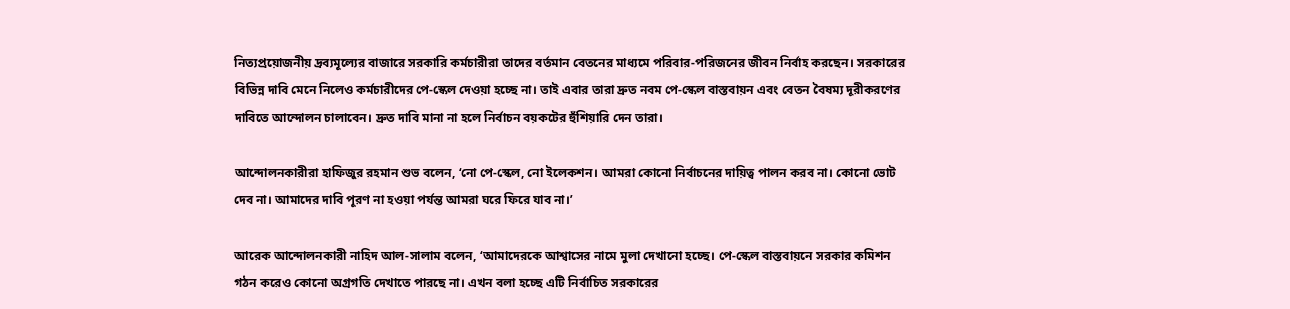নিত্যপ্রয়োজনীয় দ্রব্যমূল্যের বাজারে সরকারি কর্মচারীরা তাদের বর্তমান বেতনের মাধ্যমে পরিবার-পরিজনের জীবন নির্বাহ করছেন। সরকারের বিভিন্ন দাবি মেনে নিলেও কর্মচারীদের পে-স্কেল দেওয়া হচ্ছে না। তাই এবার তারা দ্রুত নবম পে-স্কেল বাস্তবায়ন এবং বেতন বৈষম্য দূরীকরণের দাবিতে আন্দোলন চালাবেন। দ্রুত দাবি মানা না হলে নির্বাচন বয়কটের হুঁশিয়ারি দেন তারা।

আন্দোলনকারীরা হাফিজুর রহমান শুভ বলেন, ‘নো পে-স্কেল, নো ইলেকশন। আমরা কোনো নির্বাচনের দায়িত্ব পালন করব না। কোনো ভোট দেব না। আমাদের দাবি পূরণ না হওয়া পর্যন্ত আমরা ঘরে ফিরে যাব না।’

আরেক আন্দোলনকারী নাহিদ আল-সালাম বলেন, ‘আমাদেরকে আশ্বাসের নামে মুলা দেখানো হচ্ছে। পে-স্কেল বাস্তবায়নে সরকার কমিশন গঠন করেও কোনো অগ্রগতি দেখাতে পারছে না। এখন বলা হচ্ছে এটি নির্বাচিত সরকারের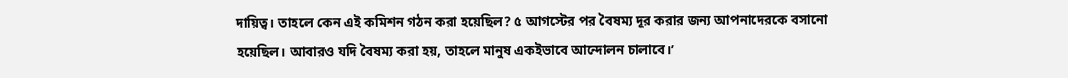দায়িত্ব। তাহলে কেন এই কমিশন গঠন করা হয়েছিল? ৫ আগস্টের পর বৈষম্য দূর করার জন্য আপনাদেরকে বসানো হয়েছিল। আবারও যদি বৈষম্য করা হয়, তাহলে মানুষ একইভাবে আন্দোলন চালাবে।’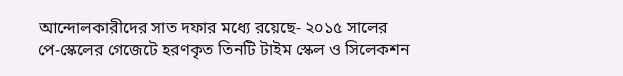আন্দোলকারীদের সাত দফার মধ্যে রয়েছে- ২০১৫ সালের পে-স্কেলের গেজেটে হরণকৃত তিনটি টাইম স্কেল ও সিলেকশন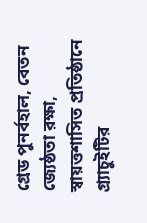গ্রেড পুনর্বহাল, বেতন জ্যেষ্ঠতা রক্ষা, স্বায়ত্তশাসিত প্রতিষ্ঠানে গ্র্যাচুইটির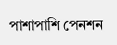পাশাপাশি পেনশন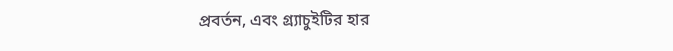প্রবর্তন, এবং গ্র্যাচুইটির হার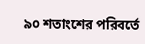৯০ শতাংশের পরিবর্তে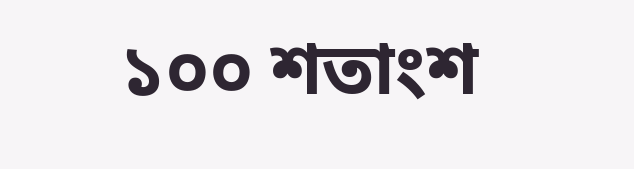১০০ শতাংশ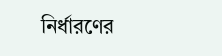নির্ধারণের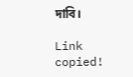দাবি।

Link copied!